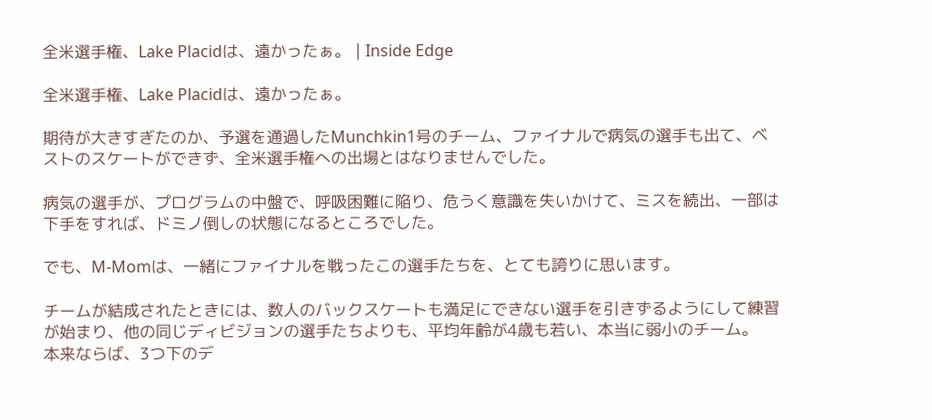全米選手権、Lake Placidは、遠かったぁ。 | Inside Edge

全米選手権、Lake Placidは、遠かったぁ。

期待が大きすぎたのか、予選を通過したMunchkin1号のチーム、ファイナルで病気の選手も出て、ベストのスケートができず、全米選手権への出場とはなりませんでした。

病気の選手が、プログラムの中盤で、呼吸困難に陥り、危うく意識を失いかけて、ミスを続出、一部は下手をすれば、ドミノ倒しの状態になるところでした。

でも、M-Momは、一緒にファイナルを戦ったこの選手たちを、とても誇りに思います。

チームが結成されたときには、数人のバックスケートも満足にできない選手を引きずるようにして練習が始まり、他の同じディビジョンの選手たちよりも、平均年齢が4歳も若い、本当に弱小のチーム。
本来ならば、3つ下のデ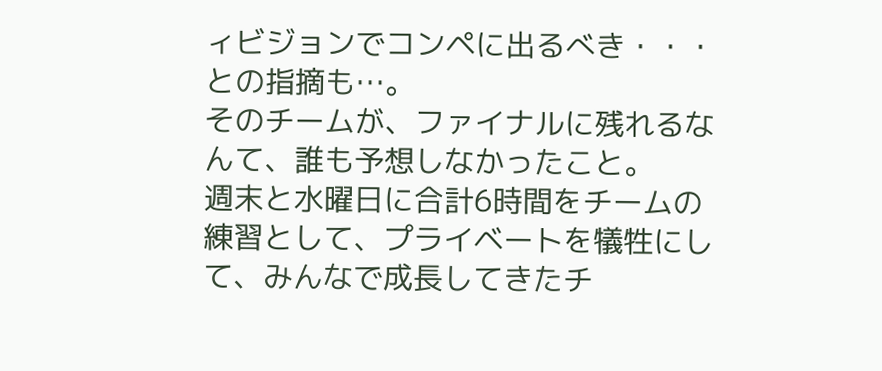ィビジョンでコンペに出るべき・・・との指摘も…。
そのチームが、ファイナルに残れるなんて、誰も予想しなかったこと。
週末と水曜日に合計6時間をチームの練習として、プライベートを犠牲にして、みんなで成長してきたチ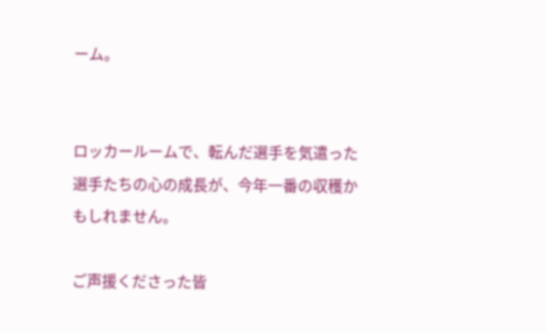ーム。


ロッカールームで、転んだ選手を気遣った選手たちの心の成長が、今年一番の収穫かもしれません。

ご声援くださった皆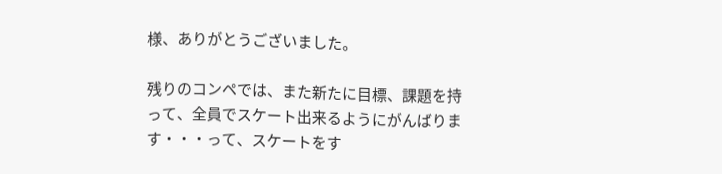様、ありがとうございました。

残りのコンペでは、また新たに目標、課題を持って、全員でスケート出来るようにがんばります・・・って、スケートをす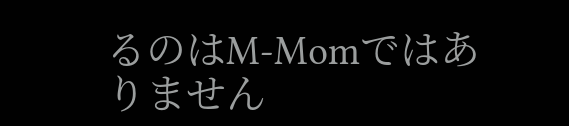るのはM-Momではありません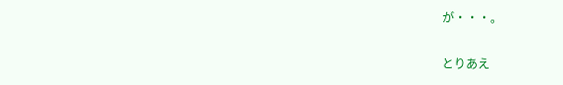が・・・。

とりあえ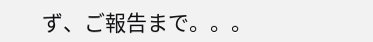ず、ご報告まで。。。